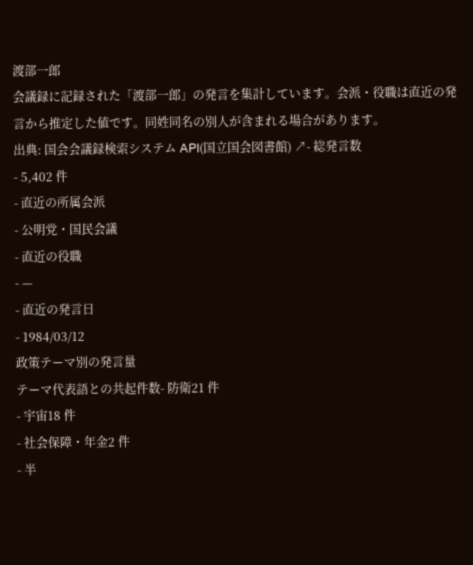渡部一郎
会議録に記録された「渡部一郎」の発言を集計しています。会派・役職は直近の発言から推定した値です。同姓同名の別人が含まれる場合があります。
出典: 国会会議録検索システム API(国立国会図書館) ↗- 総発言数
- 5,402 件
- 直近の所属会派
- 公明党・国民会議
- 直近の役職
- —
- 直近の発言日
- 1984/03/12
政策テーマ別の発言量
テーマ代表語との共起件数- 防衛21 件
- 宇宙18 件
- 社会保障・年金2 件
- 半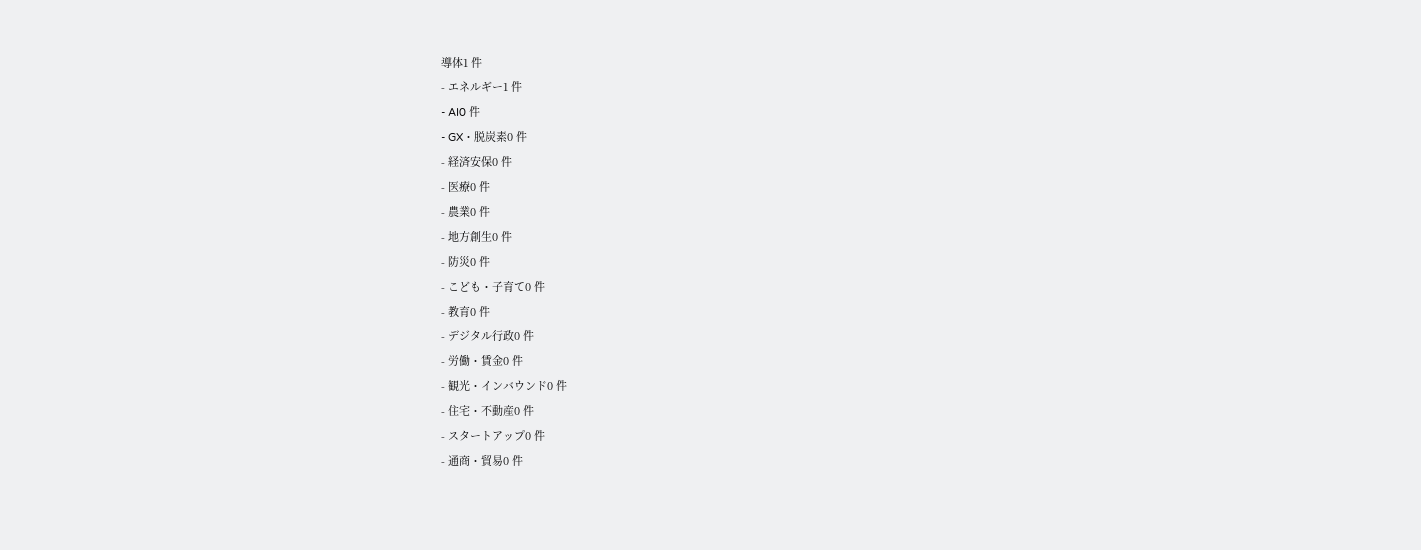導体1 件
- エネルギー1 件
- AI0 件
- GX・脱炭素0 件
- 経済安保0 件
- 医療0 件
- 農業0 件
- 地方創生0 件
- 防災0 件
- こども・子育て0 件
- 教育0 件
- デジタル行政0 件
- 労働・賃金0 件
- 観光・インバウンド0 件
- 住宅・不動産0 件
- スタートアップ0 件
- 通商・貿易0 件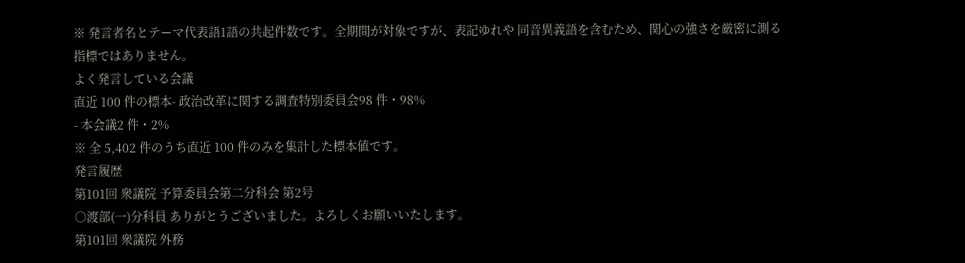※ 発言者名とテーマ代表語1語の共起件数です。全期間が対象ですが、表記ゆれや 同音異義語を含むため、関心の強さを厳密に測る指標ではありません。
よく発言している会議
直近 100 件の標本- 政治改革に関する調査特別委員会98 件・98%
- 本会議2 件・2%
※ 全 5,402 件のうち直近 100 件のみを集計した標本値です。
発言履歴
第101回 衆議院 予算委員会第二分科会 第2号
○渡部(一)分科員 ありがとうございました。よろしくお願いいたします。
第101回 衆議院 外務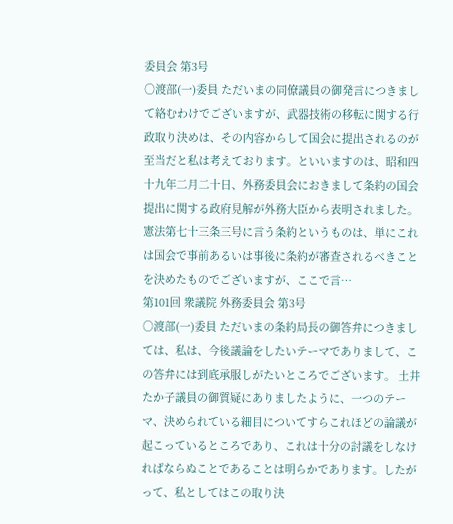委員会 第3号
○渡部(一)委員 ただいまの同僚議員の御発言につきまして絡むわけでございますが、武器技術の移転に関する行政取り決めは、その内容からして国会に提出されるのが至当だと私は考えております。といいますのは、昭和四十九年二月二十日、外務委員会におきまして条約の国会提出に関する政府見解が外務大臣から表明されました。憲法第七十三条三号に言う条約というものは、単にこれは国会で事前あるいは事後に条約が審査されるべきことを決めたものでございますが、ここで言…
第101回 衆議院 外務委員会 第3号
○渡部(一)委員 ただいまの条約局長の御答弁につきましては、私は、今後議論をしたいテーマでありまして、この答弁には到底承服しがたいところでございます。 土井たか子議員の御質疑にありましたように、一つのテーマ、決められている細目についてすらこれほどの論議が起こっているところであり、これは十分の討議をしなければならぬことであることは明らかであります。したがって、私としてはこの取り決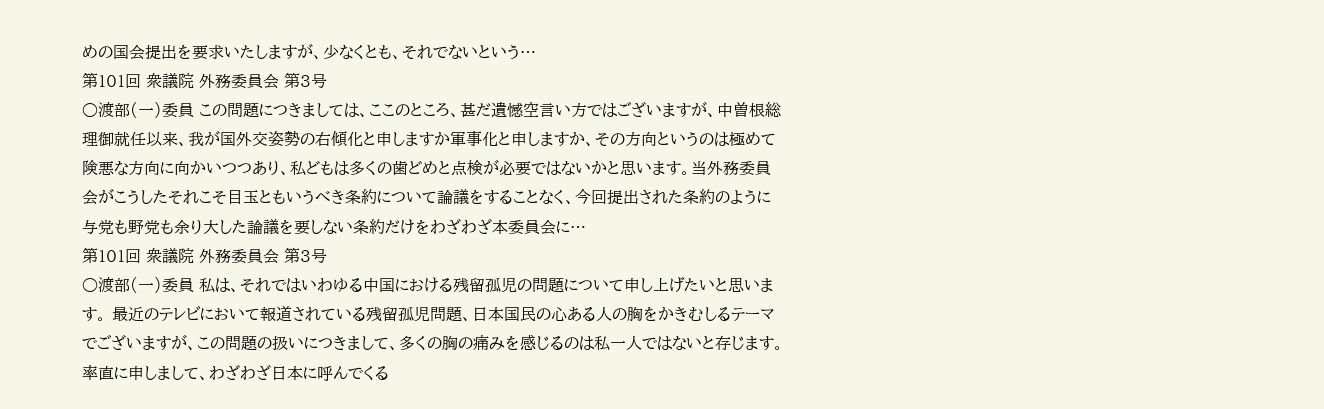めの国会提出を要求いたしますが、少なくとも、それでないという…
第101回 衆議院 外務委員会 第3号
○渡部(一)委員 この問題につきましては、ここのところ、甚だ遺憾空言い方ではございますが、中曽根総理御就任以来、我が国外交姿勢の右傾化と申しますか軍事化と申しますか、その方向というのは極めて険悪な方向に向かいつつあり、私どもは多くの歯どめと点検が必要ではないかと思います。当外務委員会がこうしたそれこそ目玉ともいうべき条約について論議をすることなく、今回提出された条約のように与党も野党も余り大した論議を要しない条約だけをわざわざ本委員会に…
第101回 衆議院 外務委員会 第3号
○渡部(一)委員 私は、それではいわゆる中国における残留孤児の問題について申し上げたいと思います。 最近のテレビにおいて報道されている残留孤児問題、日本国民の心ある人の胸をかきむしるテーマでございますが、この問題の扱いにつきまして、多くの胸の痛みを感じるのは私一人ではないと存じます。率直に申しまして、わざわざ日本に呼んでくる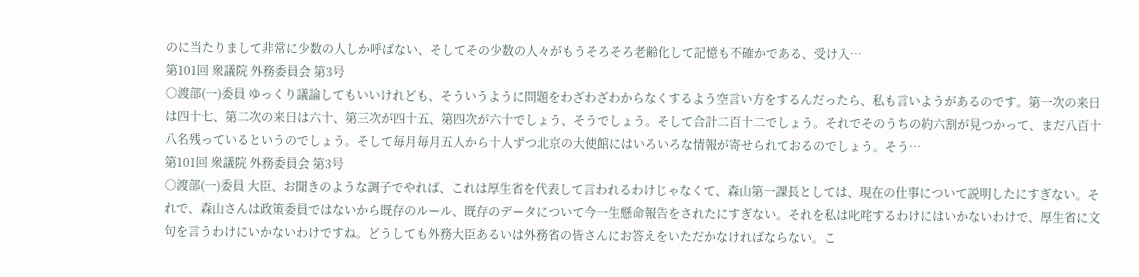のに当たりまして非常に少数の人しか呼ばない、そしてその少数の人々がもうそろそろ老齢化して記憶も不確かである、受け入…
第101回 衆議院 外務委員会 第3号
○渡部(一)委員 ゆっくり議論してもいいけれども、そういうように問題をわざわざわからなくするよう空言い方をするんだったら、私も言いようがあるのです。第一次の来日は四十七、第二次の来日は六十、第三次が四十五、第四次が六十でしょう、そうでしょう。そして合計二百十二でしょう。それでそのうちの約六割が見つかって、まだ八百十八名残っているというのでしょう。そして毎月毎月五人から十人ずつ北京の大使館にはいろいろな情報が寄せられておるのでしょう。そう…
第101回 衆議院 外務委員会 第3号
○渡部(一)委員 大臣、お聞きのような調子でやれば、これは厚生省を代表して言われるわけじゃなくて、森山第一課長としては、現在の仕事について説明したにすぎない。それで、森山さんは政策委員ではないから既存のルール、既存のデータについて今一生懸命報告をされたにすぎない。それを私は叱咤するわけにはいかないわけで、厚生省に文句を言うわけにいかないわけですね。どうしても外務大臣あるいは外務省の皆さんにお答えをいただかなければならない。こ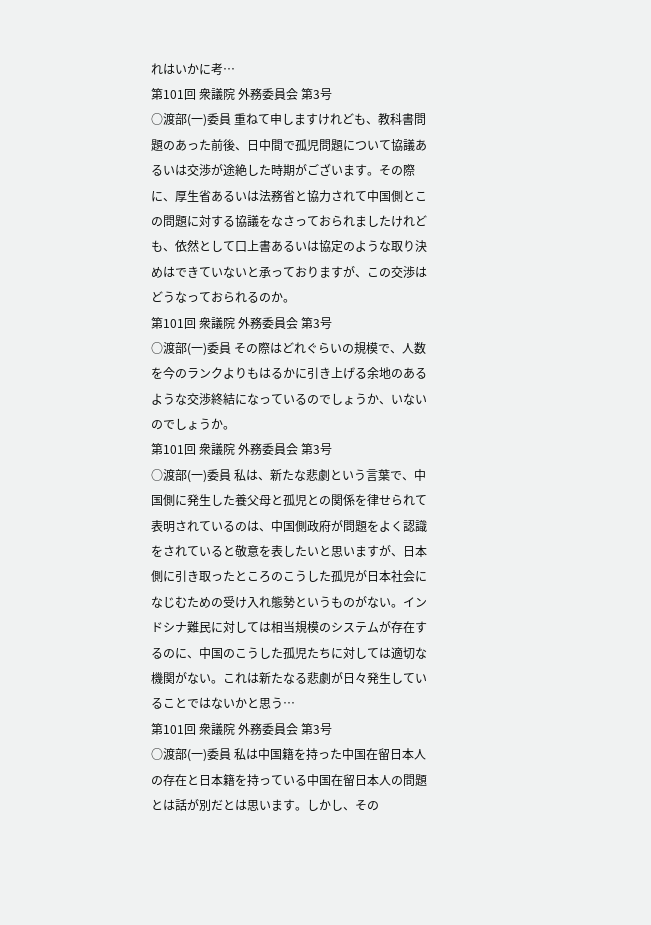れはいかに考…
第101回 衆議院 外務委員会 第3号
○渡部(一)委員 重ねて申しますけれども、教科書問題のあった前後、日中間で孤児問題について協議あるいは交渉が途絶した時期がございます。その際に、厚生省あるいは法務省と協力されて中国側とこの問題に対する協議をなさっておられましたけれども、依然として口上書あるいは協定のような取り決めはできていないと承っておりますが、この交渉はどうなっておられるのか。
第101回 衆議院 外務委員会 第3号
○渡部(一)委員 その際はどれぐらいの規模で、人数を今のランクよりもはるかに引き上げる余地のあるような交渉終結になっているのでしょうか、いないのでしょうか。
第101回 衆議院 外務委員会 第3号
○渡部(一)委員 私は、新たな悲劇という言葉で、中国側に発生した養父母と孤児との関係を律せられて表明されているのは、中国側政府が問題をよく認識をされていると敬意を表したいと思いますが、日本側に引き取ったところのこうした孤児が日本社会になじむための受け入れ態勢というものがない。インドシナ難民に対しては相当規模のシステムが存在するのに、中国のこうした孤児たちに対しては適切な機関がない。これは新たなる悲劇が日々発生していることではないかと思う…
第101回 衆議院 外務委員会 第3号
○渡部(一)委員 私は中国籍を持った中国在留日本人の存在と日本籍を持っている中国在留日本人の問題とは話が別だとは思います。しかし、その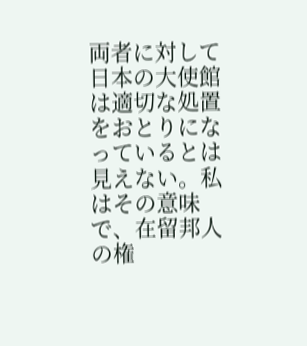両者に対して日本の大使館は適切な処置をおとりになっているとは見えない。私はその意味で、在留邦人の権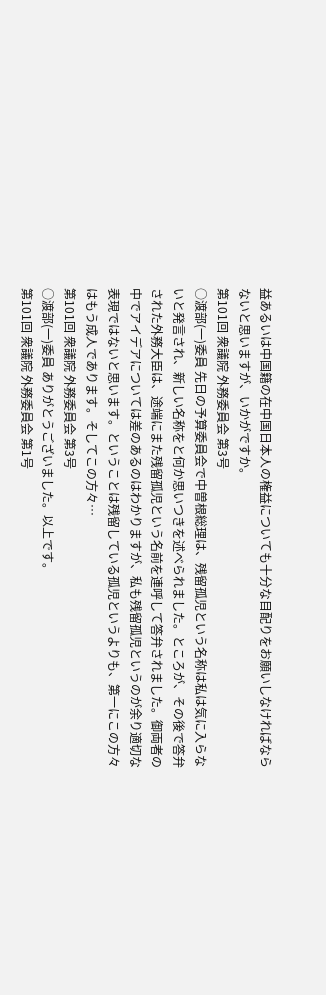益あるいは中国籍の在中国日本人の権益についても十分な目配りをお願いしなければならないと思いますが、いかがですか。
第101回 衆議院 外務委員会 第3号
○渡部(一)委員 先日の予算委員会で中曽根総理は、残留孤児という名称は私は気に入らないと発言され、新しい名称をと何か思いつきを述べられました。ところが、その後で答弁された外務大臣は、途端にまた残留孤児という名前を連呼して答弁されました。御両者の中でアイデアについては差のあるのはわかりますが、私も残留孤児というのが余り適切な表現ではないと思います。ということは残留している孤児というよりも、第一にこの方々はもう成人であります。そしてこの方々…
第101回 衆議院 外務委員会 第3号
○渡部(一)委員 ありがとうございました。以上です。
第101回 衆議院 外務委員会 第1号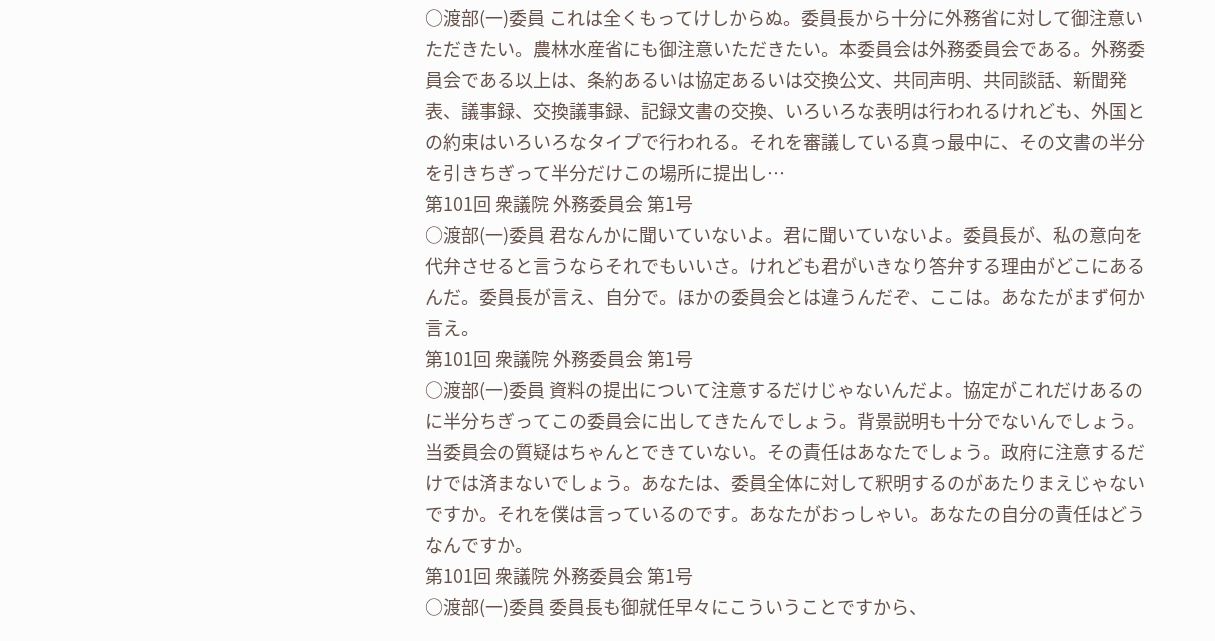○渡部(一)委員 これは全くもってけしからぬ。委員長から十分に外務省に対して御注意いただきたい。農林水産省にも御注意いただきたい。本委員会は外務委員会である。外務委員会である以上は、条約あるいは協定あるいは交換公文、共同声明、共同談話、新聞発表、議事録、交換議事録、記録文書の交換、いろいろな表明は行われるけれども、外国との約束はいろいろなタイプで行われる。それを審議している真っ最中に、その文書の半分を引きちぎって半分だけこの場所に提出し…
第101回 衆議院 外務委員会 第1号
○渡部(一)委員 君なんかに聞いていないよ。君に聞いていないよ。委員長が、私の意向を代弁させると言うならそれでもいいさ。けれども君がいきなり答弁する理由がどこにあるんだ。委員長が言え、自分で。ほかの委員会とは違うんだぞ、ここは。あなたがまず何か言え。
第101回 衆議院 外務委員会 第1号
○渡部(一)委員 資料の提出について注意するだけじゃないんだよ。協定がこれだけあるのに半分ちぎってこの委員会に出してきたんでしょう。背景説明も十分でないんでしょう。当委員会の質疑はちゃんとできていない。その責任はあなたでしょう。政府に注意するだけでは済まないでしょう。あなたは、委員全体に対して釈明するのがあたりまえじゃないですか。それを僕は言っているのです。あなたがおっしゃい。あなたの自分の責任はどうなんですか。
第101回 衆議院 外務委員会 第1号
○渡部(一)委員 委員長も御就任早々にこういうことですから、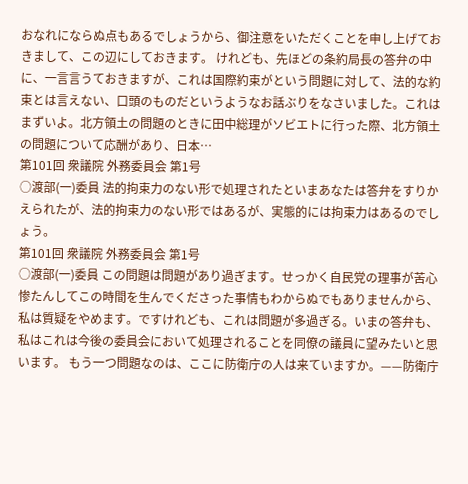おなれにならぬ点もあるでしょうから、御注意をいただくことを申し上げておきまして、この辺にしておきます。 けれども、先ほどの条約局長の答弁の中に、一言言うておきますが、これは国際約束がという問題に対して、法的な約束とは言えない、口頭のものだというようなお話ぶりをなさいました。これはまずいよ。北方領土の問題のときに田中総理がソビエトに行った際、北方領土の問題について応酬があり、日本…
第101回 衆議院 外務委員会 第1号
○渡部(一)委員 法的拘束力のない形で処理されたといまあなたは答弁をすりかえられたが、法的拘束力のない形ではあるが、実態的には拘束力はあるのでしょう。
第101回 衆議院 外務委員会 第1号
○渡部(一)委員 この問題は問題があり過ぎます。せっかく自民党の理事が苦心惨たんしてこの時間を生んでくださった事情もわからぬでもありませんから、私は質疑をやめます。ですけれども、これは問題が多過ぎる。いまの答弁も、私はこれは今後の委員会において処理されることを同僚の議員に望みたいと思います。 もう一つ問題なのは、ここに防衛庁の人は来ていますか。——防衛庁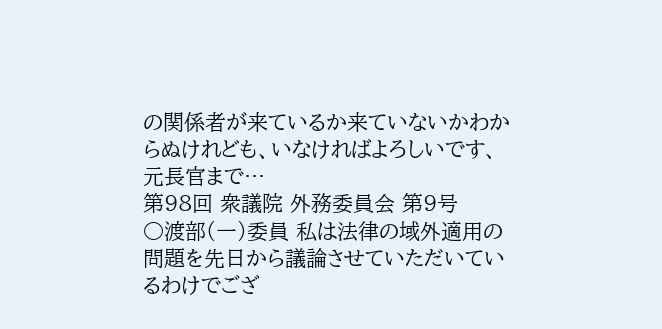の関係者が来ているか来ていないかわからぬけれども、いなければよろしいです、元長官まで…
第98回 衆議院 外務委員会 第9号
○渡部(一)委員 私は法律の域外適用の問題を先日から議論させていただいているわけでござ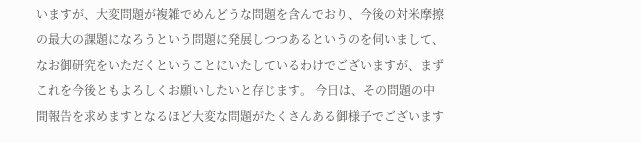いますが、大変問題が複雑でめんどうな問題を含んでおり、今後の対米摩擦の最大の課題になろうという問題に発展しつつあるというのを伺いまして、なお御研究をいただくということにいたしているわけでございますが、まずこれを今後ともよろしくお願いしたいと存じます。 今日は、その問題の中間報告を求めますとなるほど大変な問題がたくさんある御様子でございます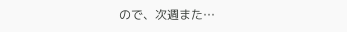ので、次週また…